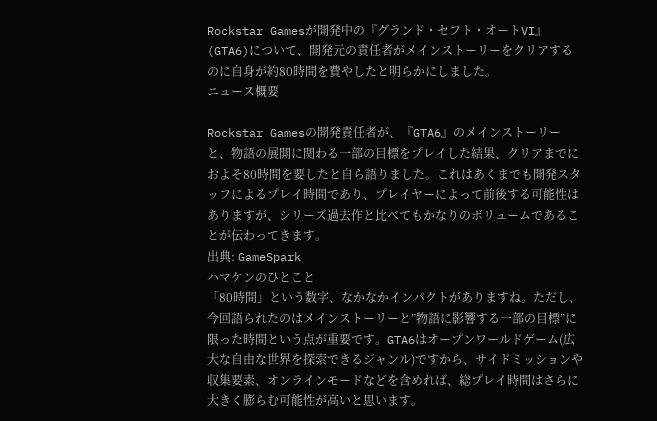Rockstar Gamesが開発中の『グランド・セフト・オートVI』(GTA6)について、開発元の責任者がメインストーリーをクリアするのに自身が約80時間を費やしたと明らかにしました。
ニュース概要

Rockstar Gamesの開発責任者が、『GTA6』のメインストーリーと、物語の展開に関わる一部の目標をプレイした結果、クリアまでにおよそ80時間を要したと自ら語りました。これはあくまでも開発スタッフによるプレイ時間であり、プレイヤーによって前後する可能性はありますが、シリーズ過去作と比べてもかなりのボリュームであることが伝わってきます。
出典: GameSpark
ハマケンのひとこと
「80時間」という数字、なかなかインパクトがありますね。ただし、今回語られたのはメインストーリーと”物語に影響する一部の目標”に限った時間という点が重要です。GTA6はオープンワールドゲーム(広大な自由な世界を探索できるジャンル)ですから、サイドミッションや収集要素、オンラインモードなどを含めれば、総プレイ時間はさらに大きく膨らむ可能性が高いと思います。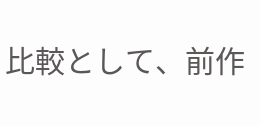比較として、前作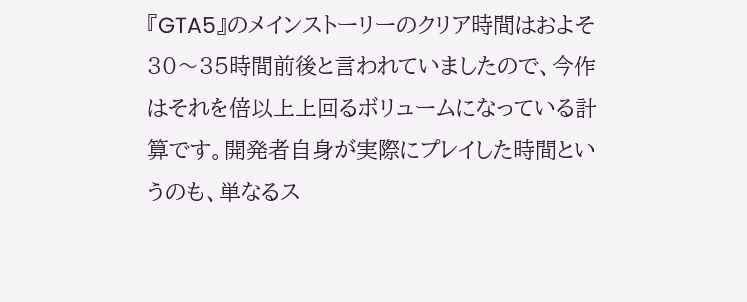『GTA5』のメインストーリーのクリア時間はおよそ30〜35時間前後と言われていましたので、今作はそれを倍以上上回るボリュームになっている計算です。開発者自身が実際にプレイした時間というのも、単なるス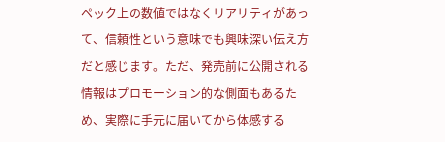ペック上の数値ではなくリアリティがあって、信頼性という意味でも興味深い伝え方だと感じます。ただ、発売前に公開される情報はプロモーション的な側面もあるため、実際に手元に届いてから体感する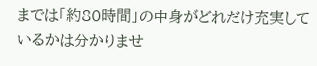までは「約80時間」の中身がどれだけ充実しているかは分かりませ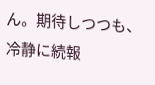ん。期待しつつも、冷静に続報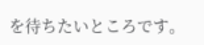を待ちたいところです。